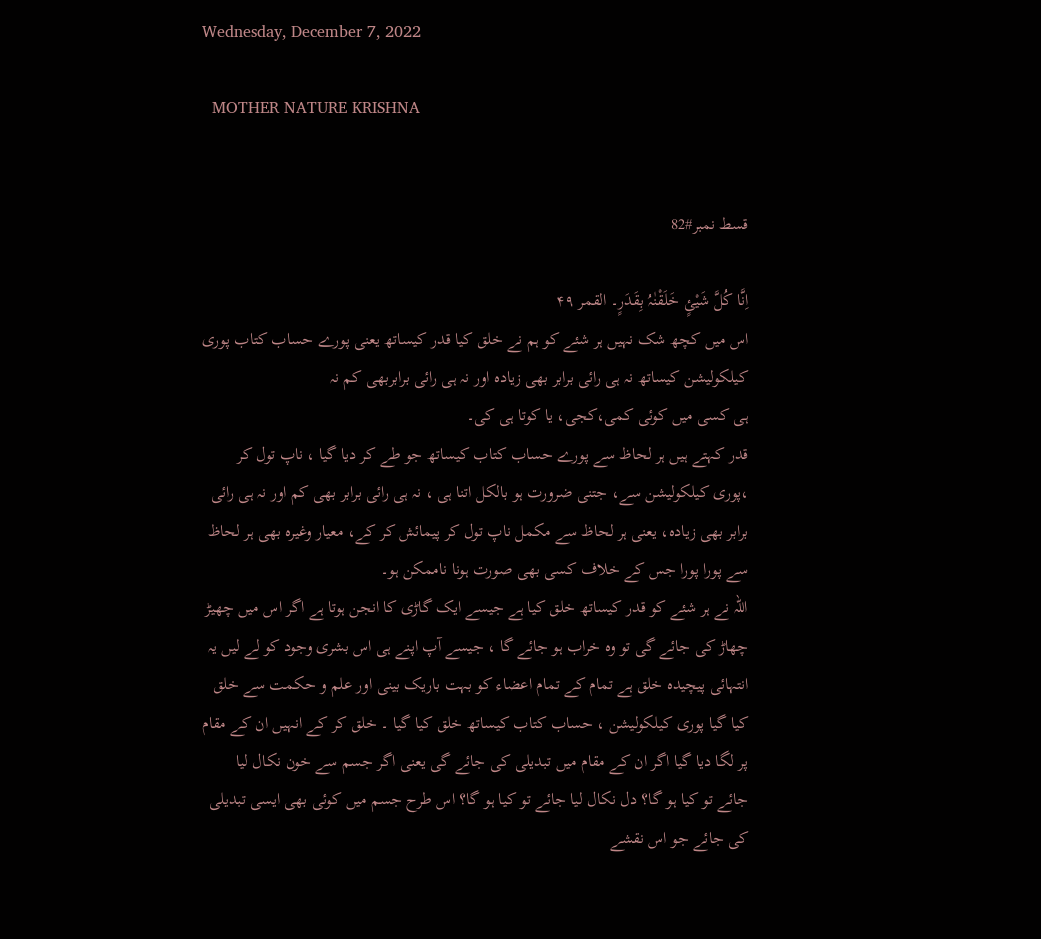Wednesday, December 7, 2022

  MOTHER NATURE KRISHNA


قسط نمبر#82

اِنَّا کُلَّ شَیْئٍ خَلَقْنٰہُ بِقَدَرٍ۔ القمر ۴۹
اس میں کچھ شک نہیں ہر شئے کو ہم نے خلق کیا قدر کیساتھ یعنی پورے حساب کتاب پوری کیلکولیشن کیساتھ نہ ہی رائی برابر بھی زیادہ اور نہ ہی رائی برابربھی کم نہ
ہی کسی میں کوئی کمی،کجی، یا کوتا ہی کی۔
قدر کہتے ہیں ہر لحاظ سے پورے حساب کتاب کیساتھ جو طے کر دیا گیا ، ناپ تول کر ،پوری کیلکولیشن سے، جتنی ضرورت ہو بالکل اتنا ہی ، نہ ہی رائی برابر بھی کم اور نہ ہی رائی برابر بھی زیادہ، یعنی ہر لحاظ سے مکمل ناپ تول کر پیمائش کر کے، معیار وغیرہ بھی ہر لحاظ سے پورا پورا جس کے خلاف کسی بھی صورت ہونا ناممکن ہو۔
اللہ نے ہر شئے کو قدر کیساتھ خلق کیا ہے جیسے ایک گاڑی کا انجن ہوتا ہے اگر اس میں چھیڑ چھاڑ کی جائے گی تو وہ خراب ہو جائے گا ، جیسے آپ اپنے ہی اس بشری وجود کو لے لیں یہ انتہائی پیچیدہ خلق ہے تمام کے تمام اعضاء کو بہت باریک بینی اور علم و حکمت سے خلق کیا گیا پوری کیلکولیشن ، حساب کتاب کیساتھ خلق کیا گیا ۔ خلق کر کے انہیں ان کے مقام پر لگا دیا گیا اگر ان کے مقام میں تبدیلی کی جائے گی یعنی اگر جسم سے خون نکال لیا جائے تو کیا ہو گا؟ دل نکال لیا جائے تو کیا ہو گا؟ اس طرح جسم میں کوئی بھی ایسی تبدیلی کی جائے جو اس نقشے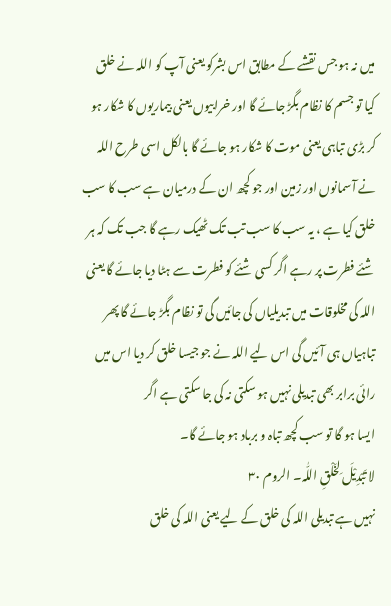میں نہ ہو جس نقشے کے مطابق اس بشرکو یعنی آپ کو اللہ نے خلق کیا تو جسم کا نظام بگڑ جائے گا اور خرابیوں یعنی بیماریوں کا شکار ہو کر بڑی تباہی یعنی موت کا شکار ہو جائے گا بالکل اسی طرح اللہ نے آسمانوں اور زمین اور جو کچھ ان کے درمیان ہے سب کا سب خلق کیا ہے ، یہ سب کا سب تب تک ٹھیک رہے گا جب تک کہ ہر شئے فطرت پر رہے اگر کسی شئے کو فطرت سے ہٹا دیا جائے گا یعنی اللہ کی مخلوقات میں تبدیلیاں کی جائیں گی تو نظام بگڑ جائے گا پھر تباہیاں ہی آئیں گی اس لیے اللہ نے جو جیسا خلق کر دیا اس میں رائی برابر بھی تبدیلی نہیں ہو سکتی نہ کی جا سکتی ہے اگر
ایسا ہو گا تو سب کچھ تباہ و برباد ہو جائے گا۔
لا تَبْدِیْلَ لِخَلْقِ اللّٰہ۔ الروم ۳۰
نہیں ہے تبدیلی اللہ کی خلق کے لیے یعنی اللہ کی خلق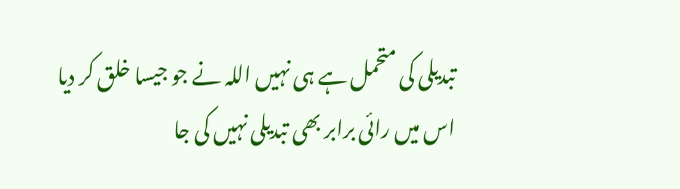تبدیلی کی متحمل ہے ہی نہیں اللہ نے جو جیسا خلق کر دیا اس میں رائی برابر بھی تبدیلی نہیں کی جا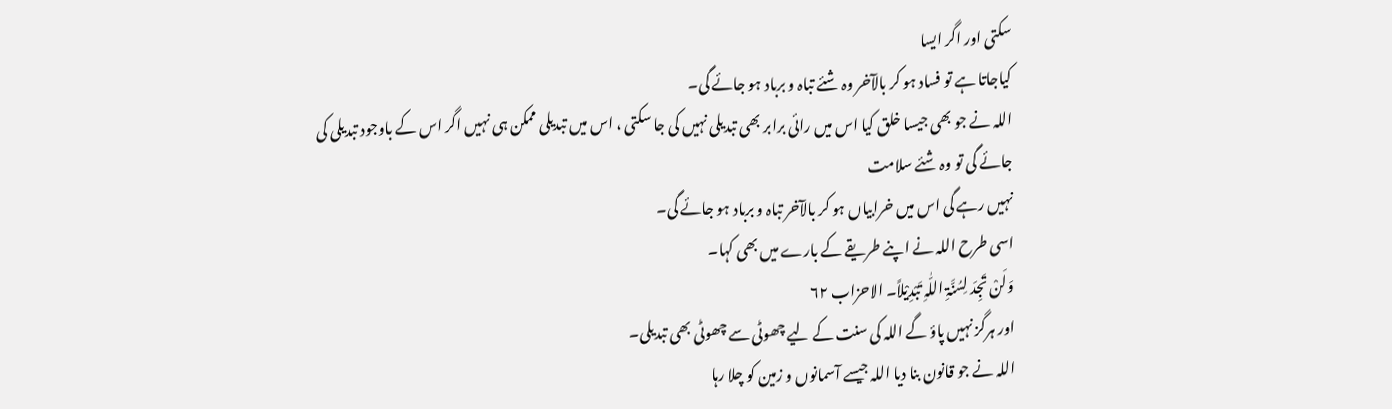سکتی اور اگر ایسا
کیاجاتا ہے تو فساد ہو کر بالآخر وہ شئے تباہ و برباد ہو جائے گی۔
اللہ نے جو بھی جیسا خلق کیا اس میں رائی برابر بھی تبدیلی نہیں کی جا سکتی ، اس میں تبدیلی ممکن ہی نہیں اگر اس کے باوجود تبدیلی کی جائے گی تو وہ شئے سلامت
نہیں رہے گی اس میں خرابیاں ہو کر بالآخر تباہ و برباد ہو جائے گی۔
اسی طرح اللہ نے اپنے طریقے کے بارے میں بھی کہا۔
وَلَنْ تَجِدَ لِسُنَّۃِ اللّٰہِ تَبْدِیْلاً۔ الاحزاب ۶۲
اور ہرگز نہیں پاؤ گے اللہ کی سنت کے لیے چھوٹی سے چھوٹی بھی تبدیلی۔
اللہ نے جو قانون بنا دیا اللہ جیسے آسمانوں و زمین کو چلا رہا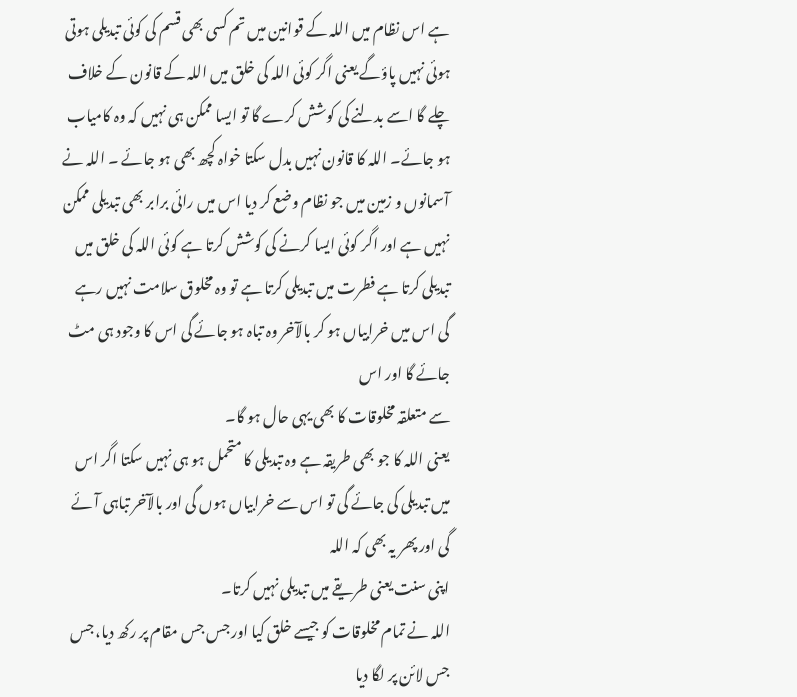ہے اس نظام میں اللہ کے قوانین میں تم کسی بھی قسم کی کوئی تبدیلی ہوتی ہوئی نہیں پاؤگے یعنی اگر کوئی اللہ کی خلق میں اللہ کے قانون کے خلاف چلے گا اسے بدلنے کی کوشش کرے گا تو ایسا ممکن ہی نہیں کہ وہ کامیاب ہو جائے۔ اللہ کا قانون نہیں بدل سکتا خواہ کچھ بھی ہو جائے ۔ اللہ نے آسمانوں و زمین میں جو نظام وضع کر دیا اس میں رائی برابر بھی تبدیلی ممکن نہیں ہے اور اگر کوئی ایسا کرنے کی کوشش کرتا ہے کوئی اللہ کی خلق میں تبدیلی کرتا ہے فطرت میں تبدیلی کرتا ہے تو وہ مخلوق سلامت نہیں رہے گی اس میں خرابیاں ہو کر بالآخر وہ تباہ ہو جائے گی اس کا وجود ہی مٹ جائے گا اور اس
سے متعلقہ مخلوقات کا بھی یہی حال ہو گا۔
یعنی اللہ کا جو بھی طریقہ ہے وہ تبدیلی کا متحمل ہو ہی نہیں سکتا اگر اس میں تبدیلی کی جائے گی تو اس سے خرابیاں ہوں گی اور بالآخر تباہی آئے گی اور پھر یہ بھی کہ اللہ
اپنی سنت یعنی طریقے میں تبدیلی نہیں کرتا۔
اللہ نے تمام مخلوقات کو جیسے خلق کیا اور جس جس مقام پر رکھ دیا، جس جس لائن پر لگا دیا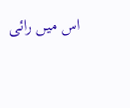اس میں رائی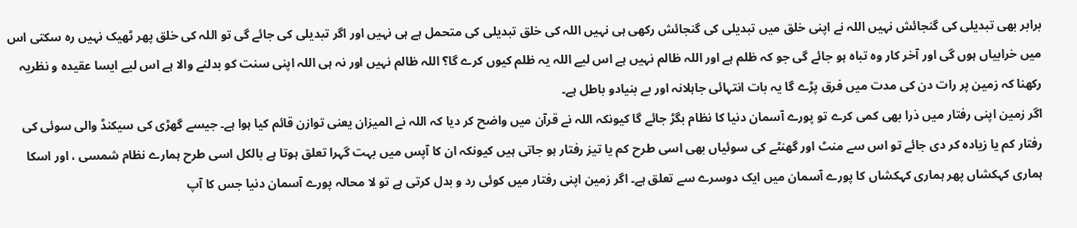برابر بھی تبدیلی کی گنجائش نہیں اللہ نے اپنی خلق میں تبدیلی کی گنجائش رکھی ہی نہیں اللہ کی خلق تبدیلی کی متحمل ہے ہی نہیں اور اگر تبدیلی کی جائے گی تو اللہ کی خلق پھر ٹھیک نہیں رہ سکتی اس میں خرابیاں ہوں گی اور آخر کار وہ تباہ ہو جائے گی جو کہ ظلم ہے اور اللہ ظالم نہیں ہے اس لیے اللہ یہ ظلم کیوں کرے گا؟ اللہ ظالم نہیں اور نہ ہی اللہ اپنی سنت کو بدلنے والا ہے اس لیے ایسا عقیدہ و نظریہ
رکھنا کہ زمین پر رات دن کی مدت میں فرق پڑے گا یہ بات انتہائی جاہلانہ اور بے بنیادو باطل ہے۔
اگر زمین اپنی رفتار میں ذرا بھی کمی کرے تو پورے آسمان دنیا کا نظام بگڑ جائے گا کیونکہ اللہ نے قرآن میں واضح کر دیا کہ اللہ نے المیزان یعنی توازن قائم کیا ہوا ہے۔ جیسے گھڑی کی سیکنڈ والی سوئی کی رفتار کم یا زیادہ کر دی جائے تو اس سے منٹ اور گھنٹے کی سوئیاں بھی اسی طرح کم یا تیز رفتار ہو جاتی ہیں کیونکہ ان کا آپس میں بہت گہرا تعلق ہوتا ہے بالکل اسی طرح ہمارے نظام شمسی ، اور اسکا ہماری کہکشاں پھر ہماری کہکشاں کا پورے آسمان میں ایک دوسرے سے تعلق ہے۔ اگر زمین اپنی رفتار میں کوئی رد و بدل کرتی ہے تو لا محالہ پورے آسمان دنیا جس کا آپ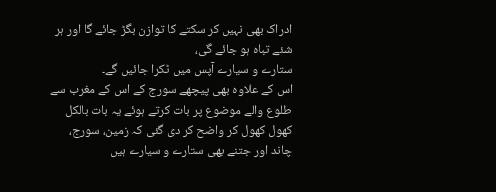ادراک بھی نہیں کر سکتے کا توازن بگڑ جائے گا اور ہر شئے تباہ ہو جائے گی،
ستارے و سیارے آپس میں ٹکرا جائیں گے۔
اس کے علاوہ بھی پیچھے سورج کے اس کے مغرب سے طلوع والے موضوع پر بات کرتے ہوئے یہ بات بالکل کھول کھول کر واضح کر دی گئی کہ زمین، سورج، چاند اور جتنے بھی ستارے و سیارے ہیں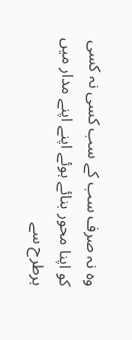وہ نہ صرف سب کے سب کسی نہ کسی کو اپنا محور بنائے ہوئے اپنے اپنے مدار میں ہرطرح سے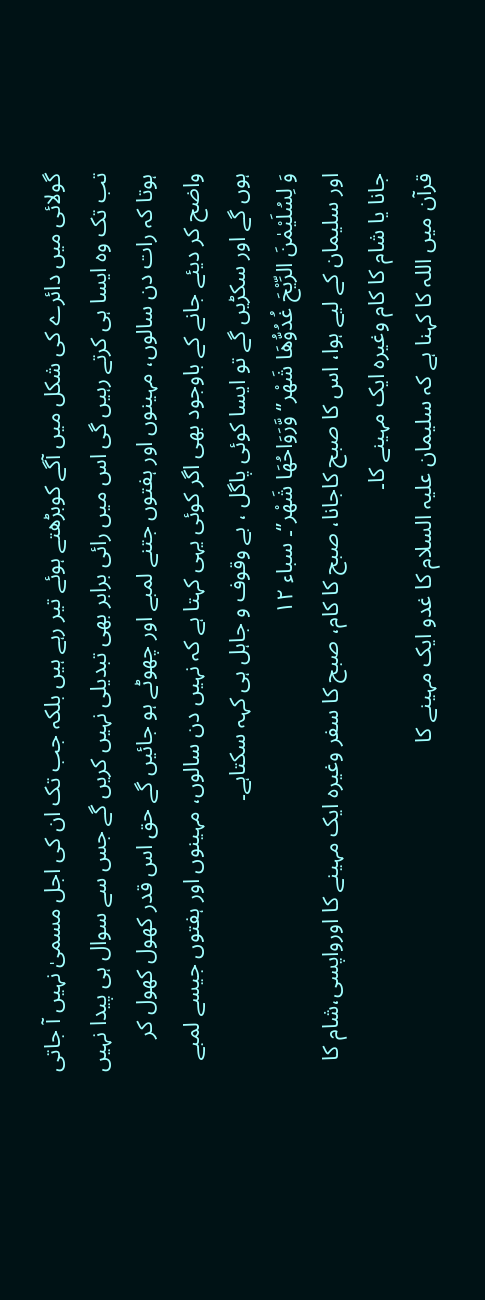گولائی میں دائرے کی شکل میں آگے کوبڑھتے ہوئے تیر رہے ہیں بلکہ جب تک ان کی اجل مسمیٰ نہیں آ جاتی تب تک وہ ایسا ہی کرتے رہیں گی اس میں رائی برابر بھی تبدیلی نہیں کریں گے جس سے سوال ہی پیدا نہیں ہوتا کہ رات دن سالوں، مہینوں اور ہفتوں جتنے لمبے اور چھوٹے ہو جائیں گے حق اس قدر کھول کھول کر واضح کر دیئے جانے کے باوجود بھی اگر کوئی یہی کہتا ہے کہ نہیں دن سالوں، مہینوں اور ہفتوں جیسے لمبے ہوں گے اور سکڑیں گے تو ایسا کوئی پاگل ، بے وقوف و جاہل ہی کہہ سکتاہے۔
وَ لِسُلَیْمٰنَ الرِّیْحَ غُدُوُّھَا شَھْر’‘ وَّرَوَاحُھَا شَھْر’‘۔ سباء ۱۲
اور سلیمان کے لیے ہوا، اس کا صبح کاجانا، صبح کا کام، صبح کا سفر وغیرہ ایک مہینے کا اورواپسی،شام کا جانا یا شام کا کام وغیرہ ایک مہینے کا۔
قرآن میں اللہ کا کہنا ہے کہ سلیمان علیہ السلام کا غدو ایک مہینے کا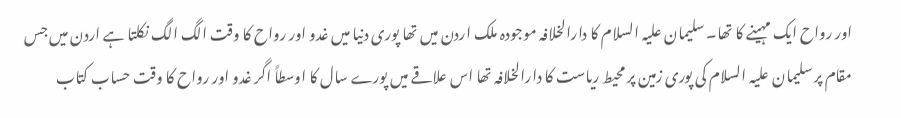اور رواح ایک مہینے کا تھا۔ سلیمان علیہ السلام کا دارالخلافہ موجودہ ملک اردن میں تھا پوری دنیا میں غدو اور رواح کا وقت الگ الگ نکلتا ہے اردن میں جس مقام پر سلیمان علیہ السلام کی پوری زمین پر محیط ریاست کا دارالخلافہ تھا اس علاقے میں پورے سال کا اوسطاً اگر غدو اور رواح کا وقت حساب کتاب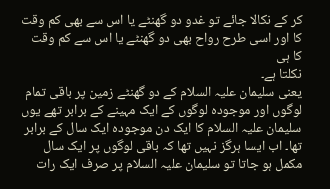کر کے نکالا جائے تو غدو دو گھنٹے یا اس سے بھی کم وقت کا اور اسی طرح رواح بھی دو گھنٹے یا اس سے کم وقت کا ہی
نکلتا ہے۔
یعنی سلیمان علیہ السلام کے دو گھنٹے زمین پر باقی تمام لوگوں اور موجودہ لوگوں کے ایک مہینے کے برابر تھے یوں سلیمان علیہ السلام کا ایک دن موجودہ ایک سال کے برابر تھا۔ اب ایسا ہرگز نہیں تھا کہ باقی لوگوں پر ایک سال مکمل ہو جاتا تو سلیمان علیہ السلام پر صرف ایک رات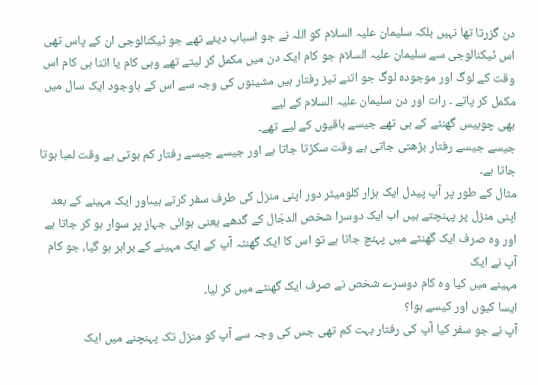دن گزرتا تھا نہیں بلکہ سلیمان علیہ السلام کو اللہ نے جو اسباب دیئے تھے جو ٹیکنالوجی ان کے پاس تھی اس ٹیکنالوجی سے سلیمان علیہ السلام جو کام ایک دن میں مکمل کر لیتے تھے وہی کام یا اتنا ہی کام اس وقت کے لوگ اور موجودہ لوگ جو اتنے تیز رفتار ہیں مشینوں کی وجہ سے اس کے باوجود ایک سال میں مکمل کر پاتے ۔ رات اور دن سلیمان علیہ السلام کے لیے
بھی چوبیس گھنٹے کے ہی تھے جیسے باقیوں کے لیے تھے۔
جیسے جیسے رفتار بڑھتی جاتی ہے وقت سکڑتا جاتا ہے اور جیسے جیسے رفتار کم ہوتی ہے وقت لمبا ہوتا جاتا ہے۔
مثال کے طور پر آپ پیدل ایک ہزار کلومیٹر دور اپنی منزل کی طرف سفر کرتے ہیںاور ایک مہینے کے بعد اپنی منزل پر پہنچتے ہیں اب ایک دوسرا شخص الدجّال کے گدھے یعنی ہوائی جہاز پر سوار ہو کر جاتا ہے اور وہ صرف ایک گھنٹے میں پہنچ جاتا ہے تو اس کا ایک گھنٹہ آپ کے ایک مہینے کے برابر ہو گیا، جو کام آپ نے ایک
مہینے میں کیا وہ کام دوسرے شخص نے صرف ایک گھنٹے میں کر لیا۔
ایسا کیوں اور کیسے ہوا؟
آپ نے جو سفر کیا آپ کی رفتار بہت کم تھی جس کی وجہ سے آپ کو منزل تک پہنچنے میں ایک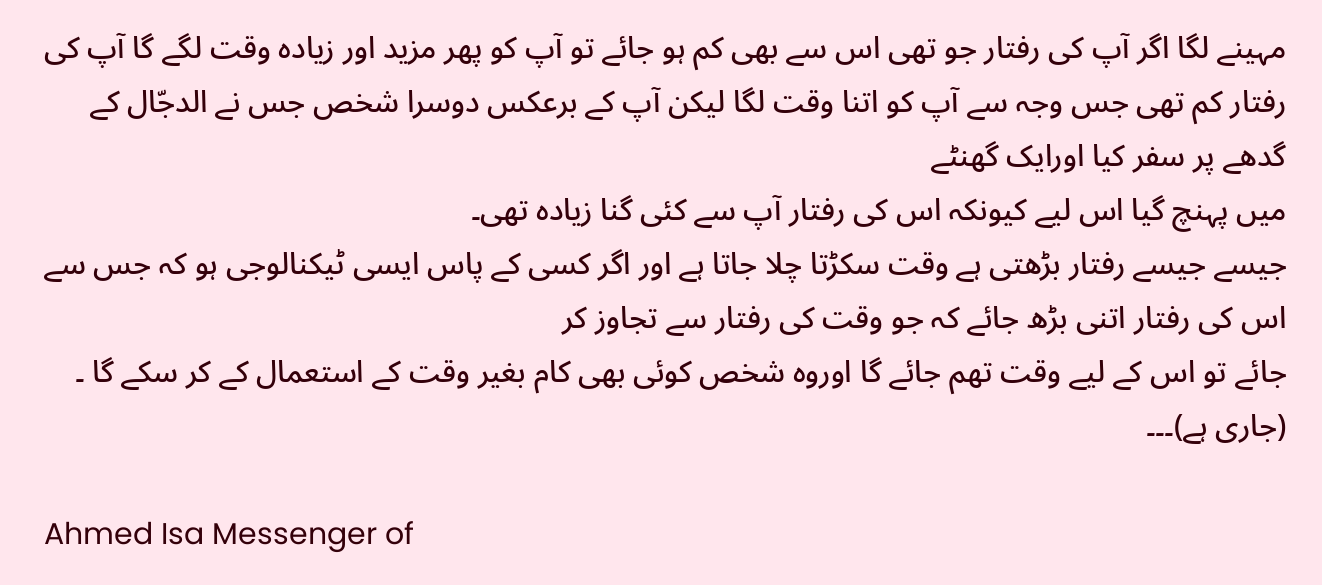مہینے لگا اگر آپ کی رفتار جو تھی اس سے بھی کم ہو جائے تو آپ کو پھر مزید اور زیادہ وقت لگے گا آپ کی رفتار کم تھی جس وجہ سے آپ کو اتنا وقت لگا لیکن آپ کے برعکس دوسرا شخص جس نے الدجّال کے گدھے پر سفر کیا اورایک گھنٹے
میں پہنچ گیا اس لیے کیونکہ اس کی رفتار آپ سے کئی گنا زیادہ تھی۔
جیسے جیسے رفتار بڑھتی ہے وقت سکڑتا چلا جاتا ہے اور اگر کسی کے پاس ایسی ٹیکنالوجی ہو کہ جس سے اس کی رفتار اتنی بڑھ جائے کہ جو وقت کی رفتار سے تجاوز کر
جائے تو اس کے لیے وقت تھم جائے گا اوروہ شخص کوئی بھی کام بغیر وقت کے استعمال کے کر سکے گا ۔ (جاری ہے)۔۔۔

Ahmed Isa Messenger of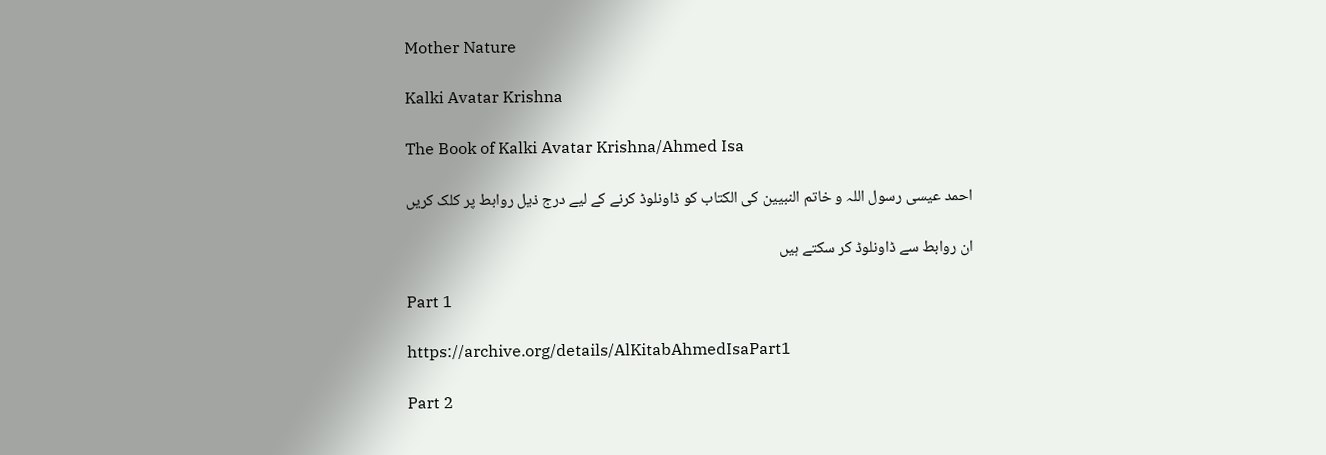Mother Nature

Kalki Avatar Krishna

The Book of Kalki Avatar Krishna/Ahmed Isa

احمد عیسی رسول اللہ و خاتم النبیین کی الکتاب کو ڈاونلوڈ کرنے کے لیے درج ذیل روابط پر کلک کریں

ان روابط سے ڈاونلوڈ کر سکتے ہیں

Part 1

https://archive.org/details/AlKitabAhmedIsaPart1

Part 2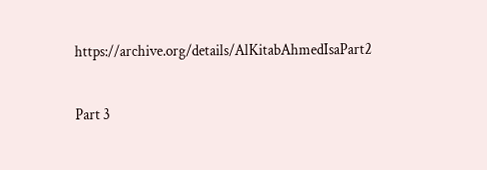https://archive.org/details/AlKitabAhmedIsaPart2

Part 3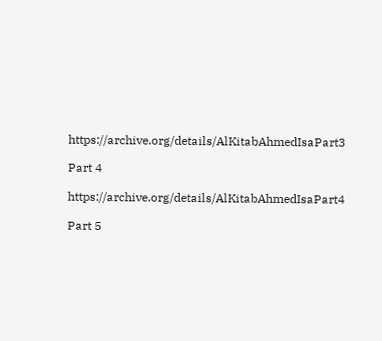https://archive.org/details/AlKitabAhmedIsaPart3

Part 4

https://archive.org/details/AlKitabAhmedIsaPart4

Part 5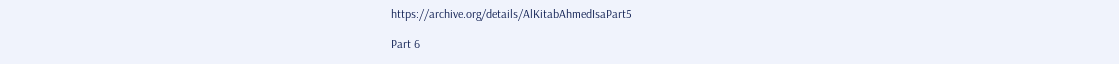https://archive.org/details/AlKitabAhmedIsaPart5

Part 6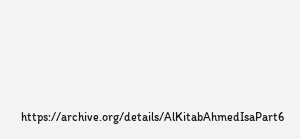https://archive.org/details/AlKitabAhmedIsaPart6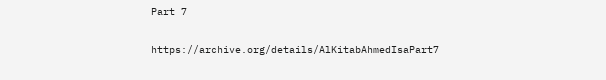Part 7

https://archive.org/details/AlKitabAhmedIsaPart7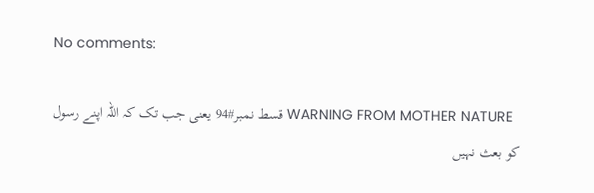No comments:

  WARNING FROM MOTHER NATURE قسط نمبر#94 یعنی جب تک کہ اللہ اپنے رسول کو بعث نہیں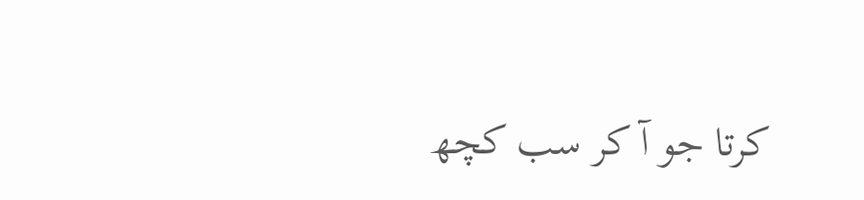کرتا جو آ کر سب کچھ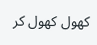کھول کھول کر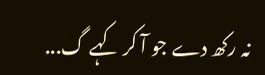نہ رکھ دے جو آ کر کہے گ...